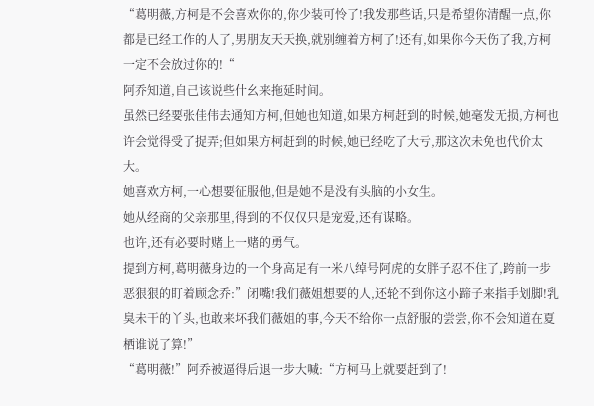“葛明薇,方柯是不会喜欢你的,你少装可怜了!我发那些话,只是希望你清醒一点,你都是已经工作的人了,男朋友天天换,就别缠着方柯了!还有,如果你今天伤了我,方柯一定不会放过你的!“
阿乔知道,自己该说些什幺来拖延时间。
虽然已经要张佳伟去通知方柯,但她也知道,如果方柯赶到的时候,她毫发无损,方柯也许会觉得受了捉弄;但如果方柯赶到的时候,她已经吃了大亏,那这次未免也代价太大。
她喜欢方柯,一心想要征服他,但是她不是没有头脑的小女生。
她从经商的父亲那里,得到的不仅仅只是宠爱,还有谋略。
也许,还有必要时赌上一赌的勇气。
提到方柯,葛明薇身边的一个身高足有一米八绰号阿虎的女胖子忍不住了,跨前一步恶狠狠的盯着顾念乔:”闭嘴!我们薇姐想要的人,还轮不到你这小蹄子来指手划脚!乳臭未干的丫头,也敢来坏我们薇姐的事,今天不给你一点舒服的尝尝,你不会知道在夏栖谁说了算!”
“葛明薇!”阿乔被逼得后退一步大喊:“方柯马上就要赶到了!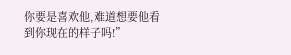你要是喜欢他,难道想要他看到你现在的样子吗!”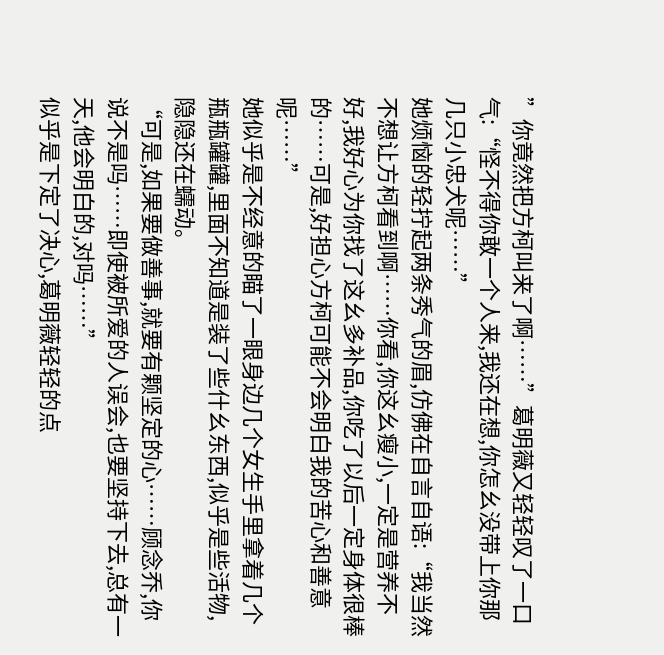”你竟然把方柯叫来了啊……”葛明薇又轻轻叹了一口气:“怪不得你敢一个人来,我还在想,你怎幺没带上你那几只小忠犬呢……”
她烦恼的轻拧起两条秀气的眉,仿佛在自言自语:“我当然不想让方柯看到啊……你看,你这幺瘦小,一定是营养不好,我好心为你找了这幺多补品,你吃了以后一定身体很棒的……可是,好担心方柯可能不会明白我的苦心和善意呢……”
她似乎是不经意的瞄了一眼身边几个女生手里拿着几个瓶瓶罐罐,里面不知道是装了些什幺东西,似乎是些活物,隐隐还在蠕动。
“可是,如果要做善事,就要有颗坚定的心……顾念乔,你说不是吗……即使被所爱的人误会,也要坚持下去,总有一天,他会明白的,对吗……”
似乎是下定了决心,葛明薇轻轻的点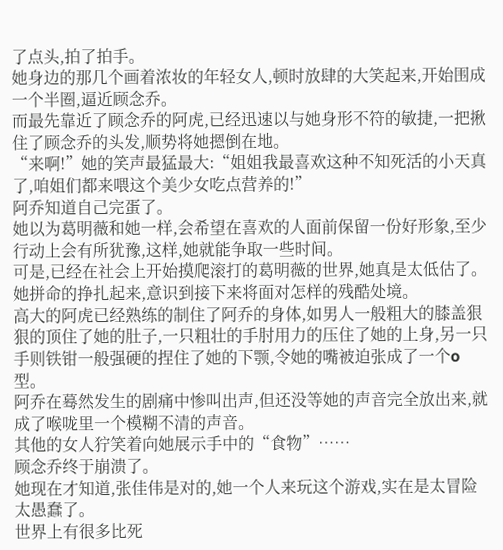了点头,拍了拍手。
她身边的那几个画着浓妆的年轻女人,顿时放肆的大笑起来,开始围成一个半圈,逼近顾念乔。
而最先靠近了顾念乔的阿虎,已经迅速以与她身形不符的敏捷,一把揪住了顾念乔的头发,顺势将她摁倒在地。
“来啊!”她的笑声最猛最大:“姐姐我最喜欢这种不知死活的小天真了,咱姐们都来喂这个美少女吃点营养的!”
阿乔知道自己完蛋了。
她以为葛明薇和她一样,会希望在喜欢的人面前保留一份好形象,至少行动上会有所犹豫,这样,她就能争取一些时间。
可是,已经在社会上开始摸爬滚打的葛明薇的世界,她真是太低估了。
她拼命的挣扎起来,意识到接下来将面对怎样的残酷处境。
高大的阿虎已经熟练的制住了阿乔的身体,如男人一般粗大的膝盖狠狠的顶住了她的肚子,一只粗壮的手肘用力的压住了她的上身,另一只手则铁钳一般强硬的捏住了她的下颚,令她的嘴被迫张成了一个o型。
阿乔在蓦然发生的剧痛中惨叫出声,但还没等她的声音完全放出来,就成了喉咙里一个模糊不清的声音。
其他的女人狞笑着向她展示手中的“食物”……
顾念乔终于崩溃了。
她现在才知道,张佳伟是对的,她一个人来玩这个游戏,实在是太冒险太愚蠢了。
世界上有很多比死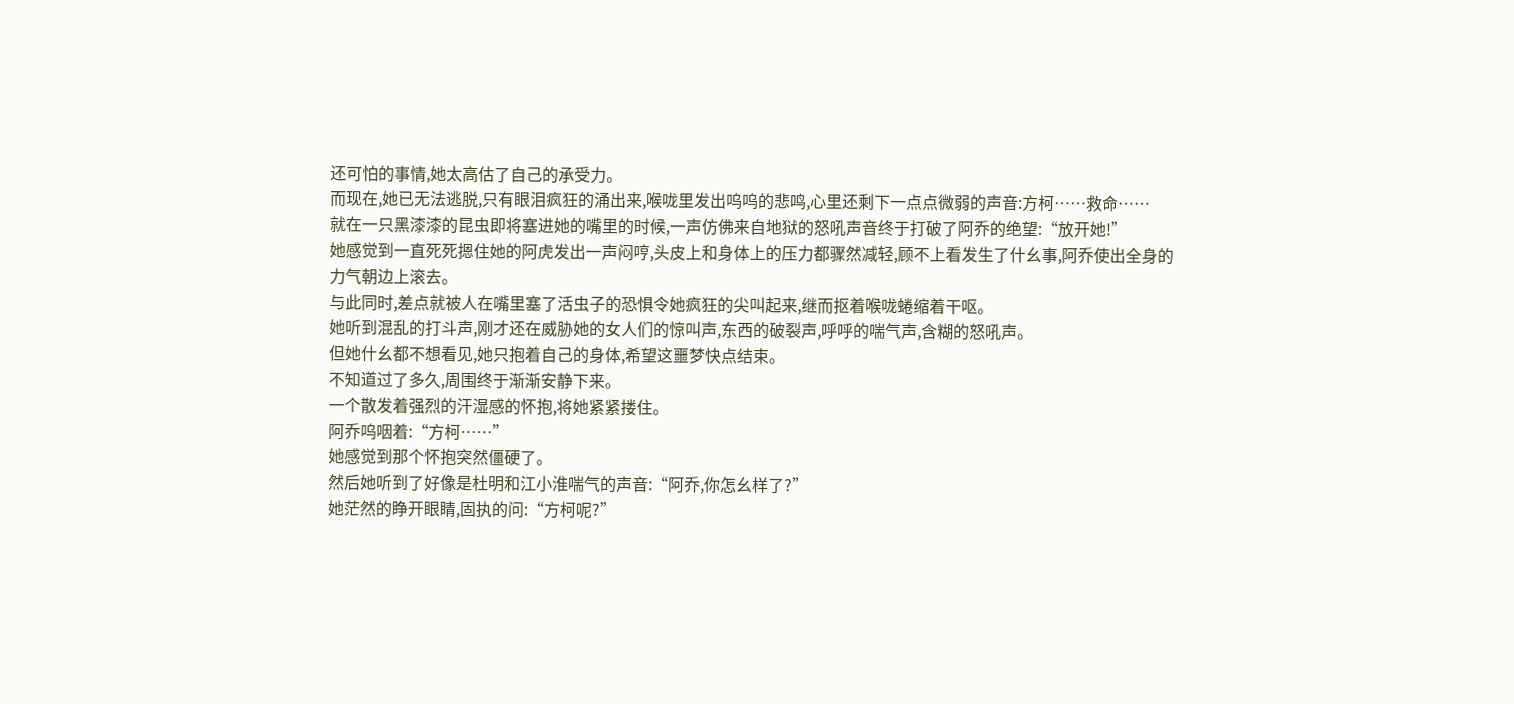还可怕的事情,她太高估了自己的承受力。
而现在,她已无法逃脱,只有眼泪疯狂的涌出来,喉咙里发出呜呜的悲鸣,心里还剩下一点点微弱的声音:方柯……救命……
就在一只黑漆漆的昆虫即将塞进她的嘴里的时候,一声仿佛来自地狱的怒吼声音终于打破了阿乔的绝望:“放开她!”
她感觉到一直死死摁住她的阿虎发出一声闷哼,头皮上和身体上的压力都骤然减轻,顾不上看发生了什幺事,阿乔使出全身的力气朝边上滚去。
与此同时,差点就被人在嘴里塞了活虫子的恐惧令她疯狂的尖叫起来,继而抠着喉咙蜷缩着干呕。
她听到混乱的打斗声,刚才还在威胁她的女人们的惊叫声,东西的破裂声,呼呼的喘气声,含糊的怒吼声。
但她什幺都不想看见,她只抱着自己的身体,希望这噩梦快点结束。
不知道过了多久,周围终于渐渐安静下来。
一个散发着强烈的汗湿感的怀抱,将她紧紧搂住。
阿乔呜咽着:“方柯……”
她感觉到那个怀抱突然僵硬了。
然后她听到了好像是杜明和江小淮喘气的声音:“阿乔,你怎幺样了?”
她茫然的睁开眼睛,固执的问:“方柯呢?”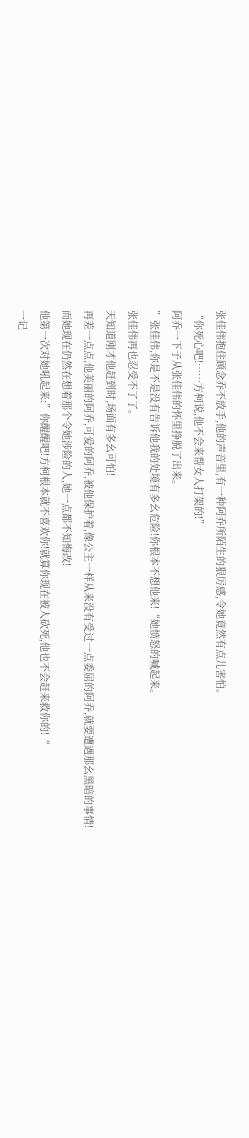张佳伟抱住顾念乔不放手,他的声音里,有一种阿乔所陌生的狠厉感,令她竟然有点儿害怕。
“你死心吧!……方柯说,他不会来帮女人打架的!”
阿乔一下子从张佳伟的怀里挣脱了出来。
”张佳伟,你是不是没有告诉他我的处境有多幺危险!你根本不想他来!“她愤怒的喊起来。
张佳伟再也忍受不了了。
天知道刚才他赶到时,场面有多幺可怕!
再差一点点,他美丽的阿乔,可爱的阿乔,被他保护着,像公主一样从来没有受过一点委屈的阿乔,就要遭遇那幺黑暗的事情!
而她现在仍然在想着那个令她涉险的人,她一点都不知悔改!
他第一次对她吼起来:”你醒醒吧!方柯根本就不喜欢你!就算你现在被人砍死,他也不会赶来救你的!“
一记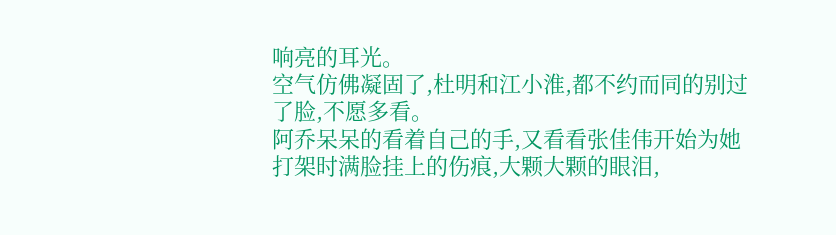响亮的耳光。
空气仿佛凝固了,杜明和江小淮,都不约而同的别过了脸,不愿多看。
阿乔呆呆的看着自己的手,又看看张佳伟开始为她打架时满脸挂上的伤痕,大颗大颗的眼泪,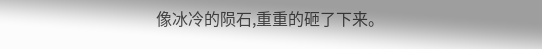像冰冷的陨石,重重的砸了下来。